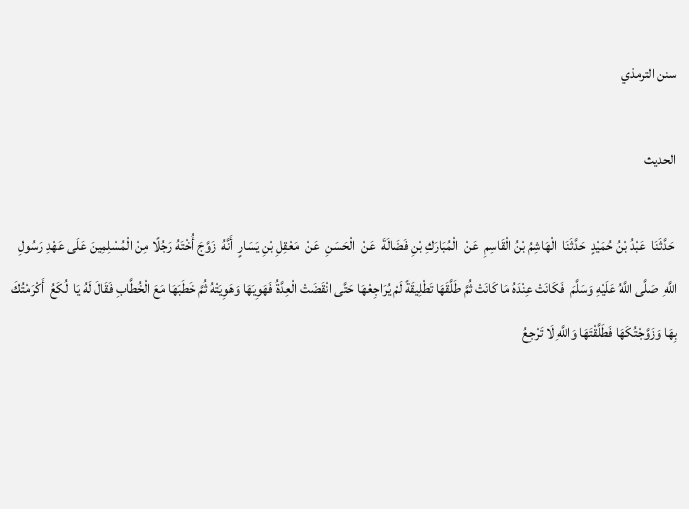سنن الترمذي

الحديث

 حَدَّثَنَا  عَبْدُ بْنُ حُمَيْدٍ  حَدَّثَنَا  الْهَاشِمُ بْنُ الْقَاسِمِ  عَنْ  الْمُبَارَكِ بْنِ فَضَالَةَ  عَنْ  الْحَسَنِ  عَنْ  مَعْقِلِ بْنِ يَسَارٍ  أَنَّهُ  زَوَّجَ أُخْتَهُ رَجُلًا مِنْ الْمُسْلِمِينَ عَلَى عَهْدِ رَسُولِ اللَّهِ  صَلَّى اللَّهُ عَلَيْهِ وَسَلَّمَ  فَكَانَتْ عِنْدَهُ مَا كَانَتْ ثُمَّ طَلَّقَهَا تَطْلِيقَةً لَمْ يُرَاجِعْهَا حَتَّى انْقَضَتْ الْعِدَّةُ فَهَوِيَهَا وَهَوِيَتْهُ ثُمَّ خَطَبَهَا مَعَ الْخُطَّابِ فَقَالَ لَهُ يَا  لُكَعُ  أَكْرَمْتُكَ بِهَا وَزَوَّجْتُكَهَا فَطَلَّقْتَهَا وَاللَّهِ لَا تَرْجِعُ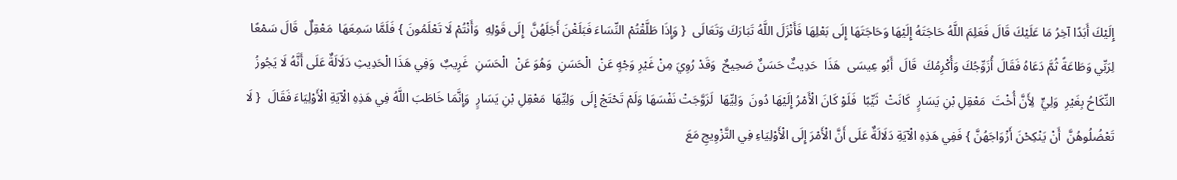إِلَيْكَ أَبَدًا آخِرُ مَا عَلَيْكَ قَالَ فَعَلِمَ اللَّهُ حَاجَتَهُ إِلَيْهَا وَحَاجَتَهَا إِلَى بَعْلِهَا فَأَنْزَلَ اللَّهُ تَبَارَكَ وَتَعَالَى  { وَإِذَا طَلَّقْتُمْ النِّسَاءَ فَبَلَغْنَ أَجَلَهُنَّ  إِلَى قَوْلِهِ  وَأَنْتُمْ لَا تَعْلَمُونَ } فَلَمَّا سَمِعَهَا  مَعْقِلٌ  قَالَ سَمْعًا لِرَبِّي وَطَاعَةً ثُمَّ دَعَاهُ فَقَالَ أُزَوِّجُكَ وَأُكْرِمُكَ  قَالَ  أَبُو عِيسَى  هَذَا  حَدِيثٌ حَسَنٌ صَحِيحٌ  وَقَدْ رُوِيَ مِنْ غَيْرِ وَجْهٍ عَنْ  الْحَسَنِ  وَهُوَ عَنْ  الْحَسَنِ  غَرِيبٌ  وَفِي هَذَا الْحَدِيثِ دَلَالَةٌ عَلَى أَنَّهُ لَا يَجُوزُ النِّكَاحُ بِغَيْرِ  وَلِيٍّ  لِأَنَّ أُخْتَ  مَعْقِلِ بْنِ يَسَارٍ  كَانَتْ  ثَيِّبًا  فَلَوْ كَانَ الْأَمْرُ إِلَيْهَا دُونَ  وَلِيِّهَا  لَزَوَّجَتْ نَفْسَهَا وَلَمْ تَحْتَجْ إِلَى  وَلِيِّهَا  مَعْقِلِ بْنِ يَسَارٍ  وَإِنَّمَا خَاطَبَ اللَّهُ فِي هَذِهِ الْآيَةِ الْأَوْلِيَاءَ فَقَالَ  { لَا  تَعْضُلُوهُنَّ  أَنْ يَنْكِحْنَ أَزْوَاجَهُنَّ } فَفِي هَذِهِ الْآيَةِ دَلَالَةٌ عَلَى أَنَّ الْأَمْرَ إِلَى الْأَوْلِيَاءِ فِي التَّزْوِيجِ مَعَ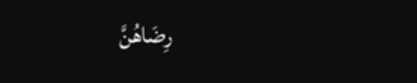رِضَاهُنَّ